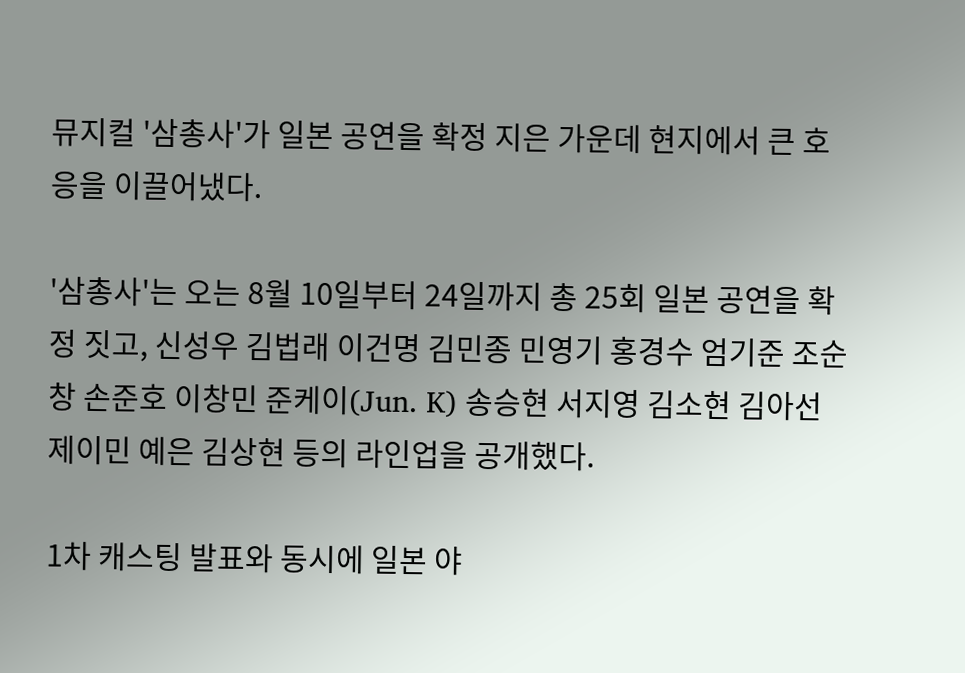뮤지컬 '삼총사'가 일본 공연을 확정 지은 가운데 현지에서 큰 호응을 이끌어냈다.

'삼총사'는 오는 8월 10일부터 24일까지 총 25회 일본 공연을 확정 짓고, 신성우 김법래 이건명 김민종 민영기 홍경수 엄기준 조순창 손준호 이창민 준케이(Jun. K) 송승현 서지영 김소현 김아선 제이민 예은 김상현 등의 라인업을 공개했다.

1차 캐스팅 발표와 동시에 일본 야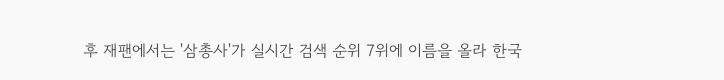후 재팬에서는 '삼총사'가 실시간 검색 순위 7위에 이름을 올라 한국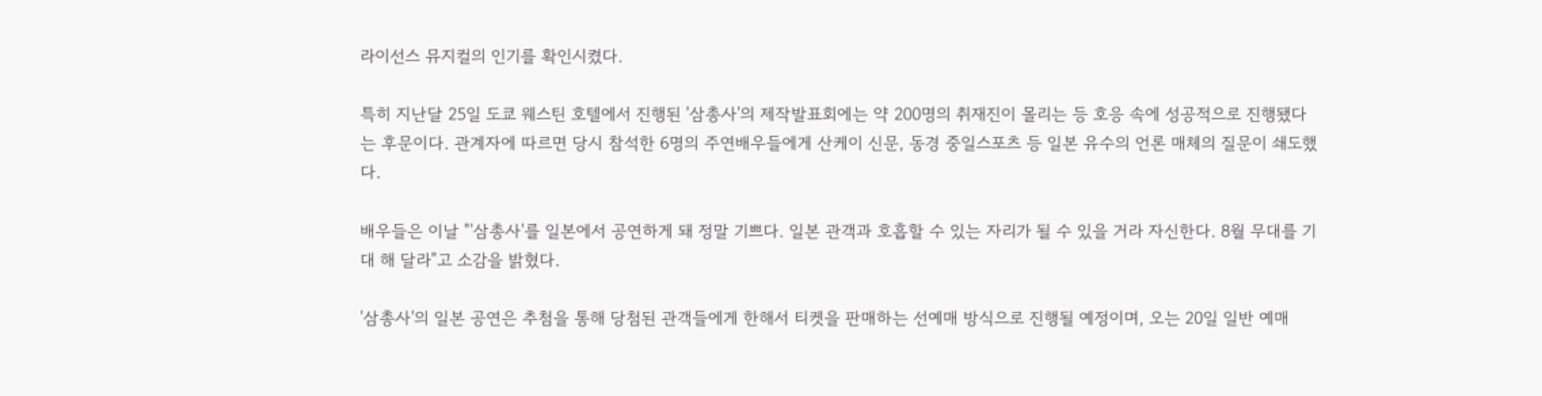라이선스 뮤지컬의 인기를 확인시켰다.

특히 지난달 25일 도쿄 웨스틴 호텔에서 진행된 '삼총사'의 제작발표회에는 약 200명의 취재진이 몰리는 등 호응 속에 성공적으로 진행됐다는 후문이다. 관계자에 따르면 당시 참석한 6명의 주연배우들에게 산케이 신문, 동경 중일스포츠 등 일본 유수의 언론 매체의 질문이 쇄도했다.

배우들은 이날 "'삼총사'를 일본에서 공연하게 돼 정말 기쁘다. 일본 관객과 호흡할 수 있는 자리가 될 수 있을 거라 자신한다. 8월 무대를 기대 해 달라"고 소감을 밝혔다.

'삼총사'의 일본 공연은 추첨을 통해 당첨된 관객들에게 한해서 티켓을 판매하는 선예매 방식으로 진행될 예정이며, 오는 20일 일반 예매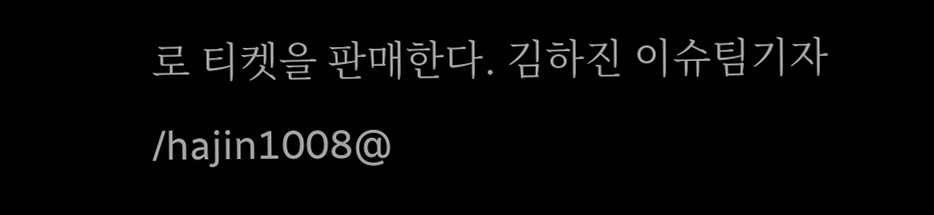로 티켓을 판매한다. 김하진 이슈팀기자 /hajin1008@